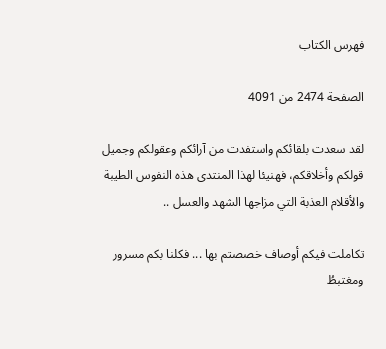فهرس الكتاب

الصفحة 2474 من 4091

لقد سعدت بلقائكم واستفدت من آرائكم وعقولكم وجميل قولكم وأخلاقكم، فهنيئا لهذا المنتدى هذه النفوس الطيبة والأقلام العذبة التي مزاجها الشهد والعسل ..

تكاملت فيكم أوصاف خصصتم بها ... فكلنا بكم مسرور ومغتبطُ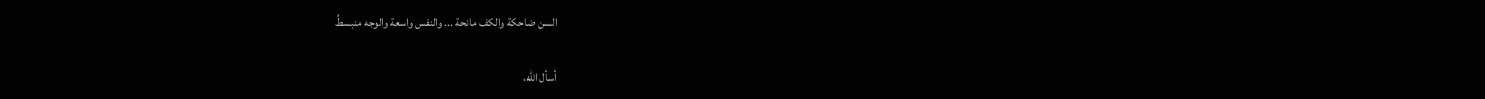السن ضاحكة والكف مانحة ... والنفس واسعة والوجه منبسطُ

أسأل الله،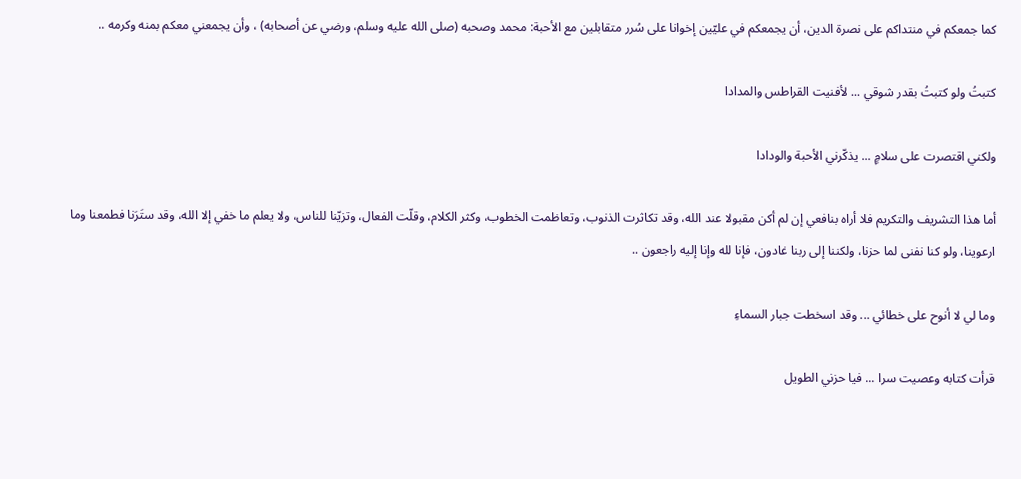كما جمعكم في منتداكم على نصرة الدين، أن يجمعكم في عليّين إخوانا على سُرر متقابلين مع الأحبة: محمد وصحبه (صلى الله عليه وسلم، ورضي عن أصحابه) ، وأن يجمعني معكم بمنه وكرمه ..

كتبتُ ولو كتبتُ بقدر شوقي ... لأفنيت القراطس والمدادا

ولكني اقتصرت على سلامٍ ... يذكّرني الأحبة والودادا

أما هذا التشريف والتكريم فلا أراه بنافعي إن لم أكن مقبولا عند الله، وقد تكاثرت الذنوب، وتعاظمت الخطوب، وكثر الكلام، وقلّت الفعال، وتزيّنا للناس، ولا يعلم ما خفي إلا الله، وقد ستَرَنا فطمعنا وما ارعوينا، ولو كنا نفنى لما حزنا، ولكننا إلى ربنا غادون، فإنا لله وإنا إليه راجعون ..

وما لي لا أنوح على خطائي ... وقد اسخطت جبار السماءِ

قرأت كتابه وعصيت سرا ... فيا حزني الطويل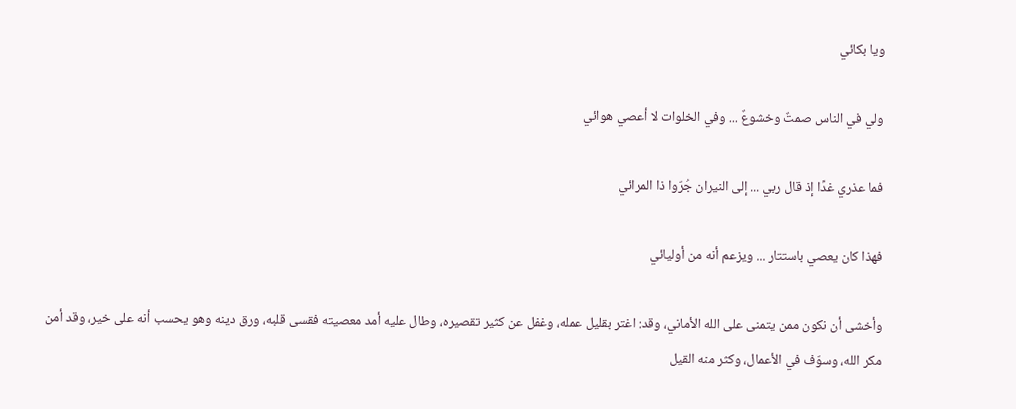ويا بكائي

ولي في الناس صمتٌ وخشوعٌ ... وفي الخلوات لا أعصي هوائي

فما عذري غدًا إذ قال ربي ... إلى النيران جُرّوا ذا المرائي

فهذا كان يعصي باستتار ... ويزعم أنه من أوليائي

وأخشى أن نكون ممن يتمنى على الله الأماني، وقد: اغتر بقليل عمله، وغفل عن كثير تقصيره، وطال عليه أمد معصيته فقسى قلبه، ورق دينه وهو يحسب أنه على خير، وقد أمن مكر الله، وسوّف في الأعمال، وكثر منه القيل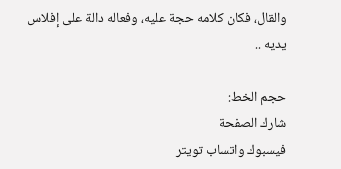والقال، فكان كلامه حجة عليه، وفعاله دالة على إفلاس يديه ..

حجم الخط:
شارك الصفحة
فيسبوك واتساب تويتر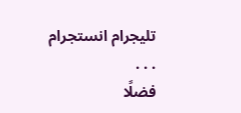تليجرام انستجرام
. . .
فضلًا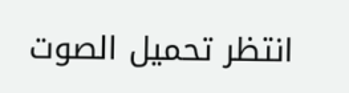انتظر تحميل الصوت